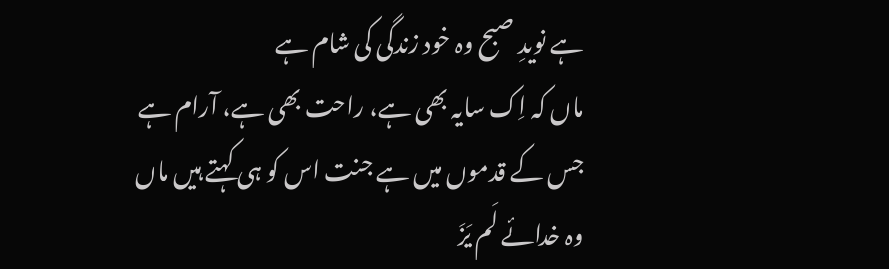ہے نویدِ صبح وہ خود زندگی کی شام ہے
ماں کہ اِک سایہ بھی ہے، راحت بھی ہے، آرام ہے
جس کے قدموں میں ہے جنت اس کو ہی کہتے ہیں ماں
وہ خدائے لَم یَزَ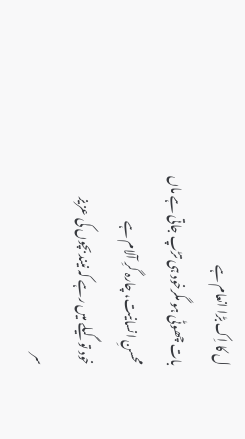ل کا اِک بڑا انعام ہے
بات چھوٹی ہو مگرخود ہی تڑپ جاتی ہے ماں
محسنِ انسانیت، چارہ گرِ آلام ہے
خود تو گیلے میں رہے کہ نیند بچوں کی عزیز
سر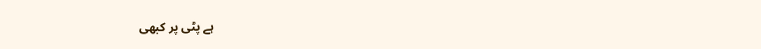ہے پٹی پر کبھی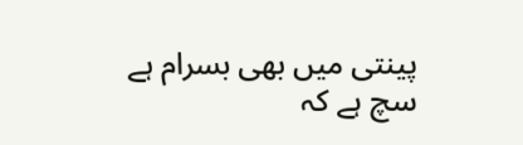پینتی میں بھی بسرام ہے
سچ ہے کہ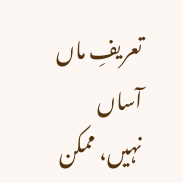تعریفِ ماں آساں نہیں، ممکن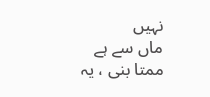نہیں
ماں سے ہے ممتا بنی ، یہ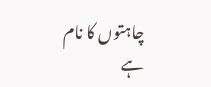چاہتوں کا نام ہے